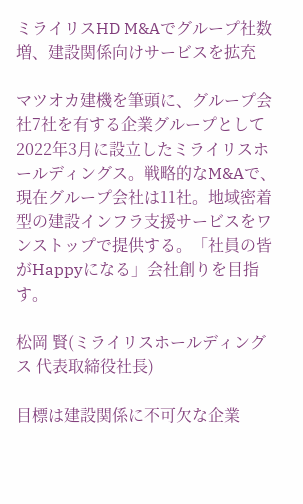ミライリスHD M&Aでグループ社数増、建設関係向けサービスを拡充

マツオカ建機を筆頭に、グループ会社7社を有する企業グループとして2022年3月に設立したミライリスホールディングス。戦略的なM&Aで、現在グループ会社は11社。地域密着型の建設インフラ支援サービスをワンストップで提供する。「社員の皆がHappyになる」会社創りを目指す。

松岡 賢(ミライリスホールディングス 代表取締役社長)

目標は建設関係に不可欠な企業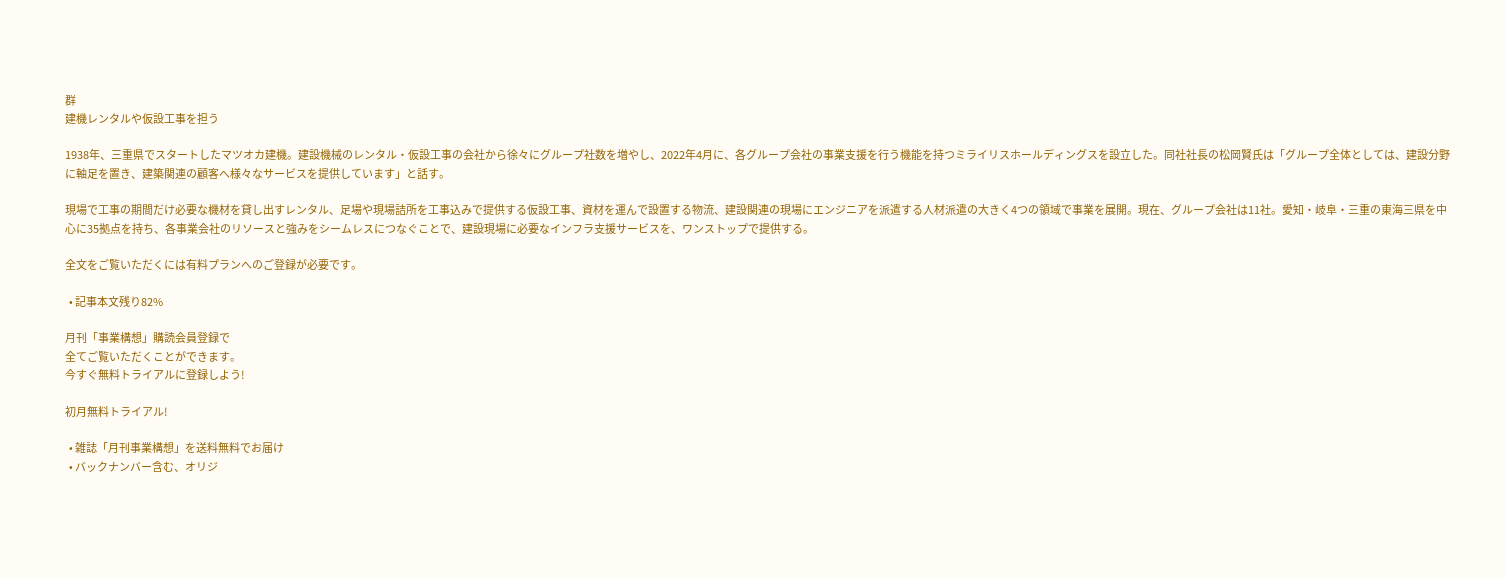群
建機レンタルや仮設工事を担う

1938年、三重県でスタートしたマツオカ建機。建設機械のレンタル・仮設工事の会社から徐々にグループ社数を増やし、2022年4月に、各グループ会社の事業支援を行う機能を持つミライリスホールディングスを設立した。同社社長の松岡賢氏は「グループ全体としては、建設分野に軸足を置き、建築関連の顧客へ様々なサービスを提供しています」と話す。

現場で工事の期間だけ必要な機材を貸し出すレンタル、足場や現場詰所を工事込みで提供する仮設工事、資材を運んで設置する物流、建設関連の現場にエンジニアを派遣する人材派遣の大きく4つの領域で事業を展開。現在、グループ会社は11社。愛知・岐阜・三重の東海三県を中心に35拠点を持ち、各事業会社のリソースと強みをシームレスにつなぐことで、建設現場に必要なインフラ支援サービスを、ワンストップで提供する。

全文をご覧いただくには有料プランへのご登録が必要です。

  • 記事本文残り82%

月刊「事業構想」購読会員登録で
全てご覧いただくことができます。
今すぐ無料トライアルに登録しよう!

初月無料トライアル!

  • 雑誌「月刊事業構想」を送料無料でお届け
  • バックナンバー含む、オリジ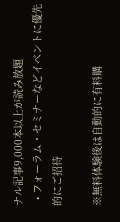ナル記事9,000本以上が読み放題
  • フォーラム・セミナーなどイベントに優先的にご招待

※無料体験後は自動的に有料購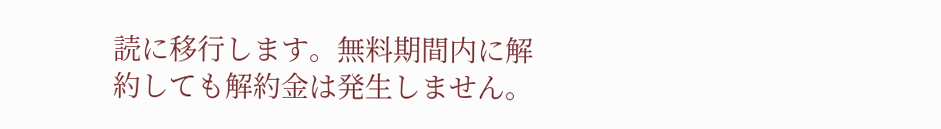読に移行します。無料期間内に解約しても解約金は発生しません。